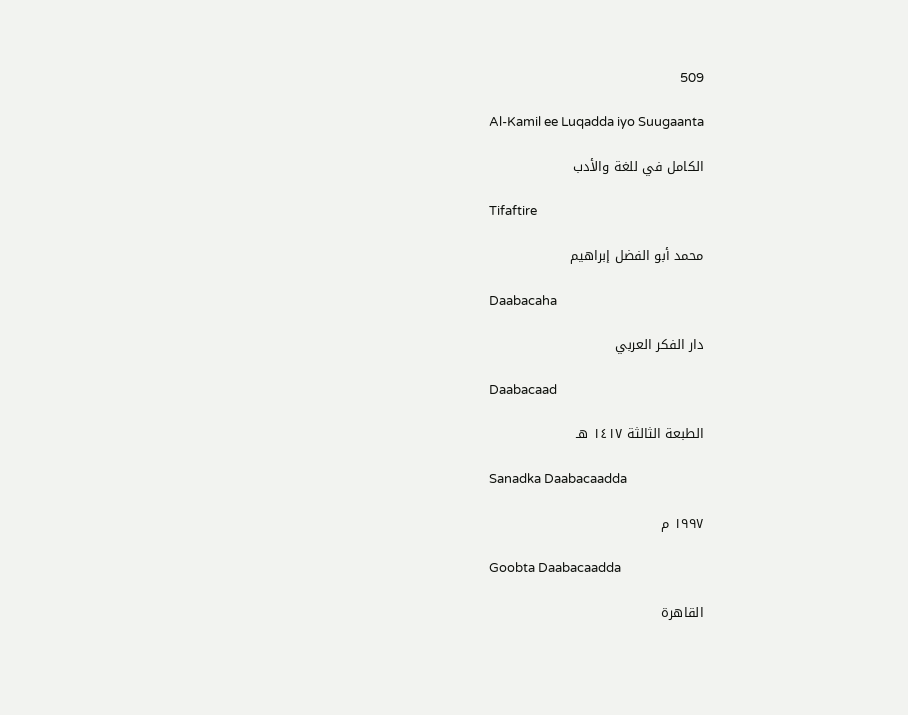509

Al-Kamil ee Luqadda iyo Suugaanta

الكامل في للغة والأدب

Tifaftire

محمد أبو الفضل إبراهيم

Daabacaha

دار الفكر العربي

Daabacaad

الطبعة الثالثة ١٤١٧ هـ

Sanadka Daabacaadda

١٩٩٧ م

Goobta Daabacaadda

القاهرة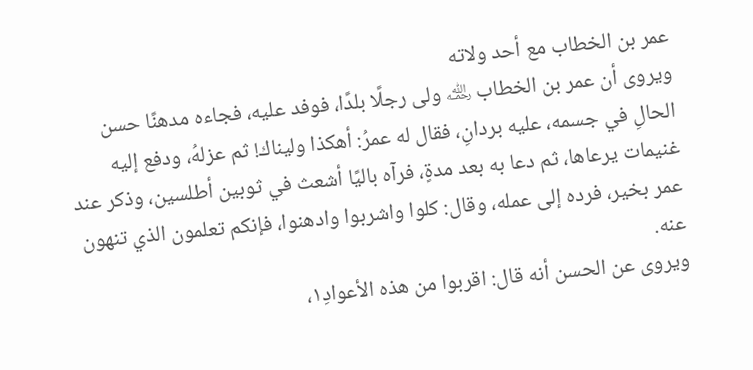عمر بن الخطاب مع أحد ولاته
ويروى أن عمر بن الخطاب ﵀ ولى رجلًا بلدًا، فوفد عليه، فجاءه مدهنًا حسن الحالِ في جسمه، عليه بردانِ، فقال له عمرُ: أهكذا وليناك! ثم عزلهُ، ودفع إليه غنيمات يرعاها، ثم دعا به بعد مدةٍ، فرآه باليًا أشعث في ثوبين أطلسين، وذكر عند عمر بخير، فرده إلى عمله، وقال: كلوا واشربوا وادهنوا، فإنكم تعلمون الذي تنهون عنه.
ويروى عن الحسن أنه قال: اقربوا من هذه الأعوادِ١،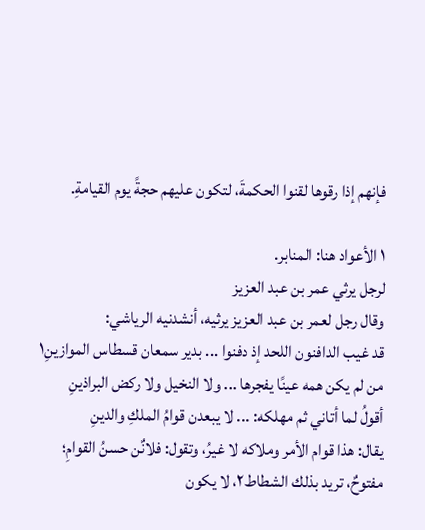فإنهم إذا رقوها لقنوا الحكمةَ، لتكون عليهم حجةً يوم القيامةِ.

١ الأعواد هنا: المنابر.
لرجل يرثي عمر بن عبد العزيز
وقال رجل لعمر بن عبد العزيز يرثيه، أنشدنيه الرياشي:
قد غيب الدافنون اللحد إذ دفنوا ... بدير سمعان قسطاس الموازينِ١
من لم يكن همه عينًا يفجرها ... ولا النخيل ولا ركض البراذينِ
أقولُ لما أتاني ثم مهلكه: ... لا يبعدن قوامُ الملكِ والدينِ
يقال: هذا قوام الأمر وملاكه لا غيرُ، وتقول: فلانٌن حسنُ القوامِ؛ مفتوحٌ، تريد بذلك الشطاط٢، لا يكون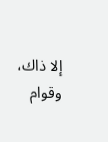إلا ذاك، وقوام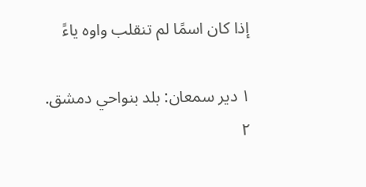إذا كان اسمًا لم تنقلب واوه ياءً

١ دير سمعان: بلد بنواحي دمشق.
٢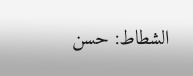الشطاط: حسن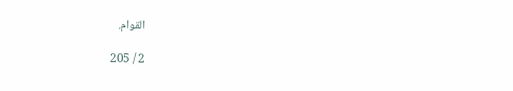القوام.

2 / 205